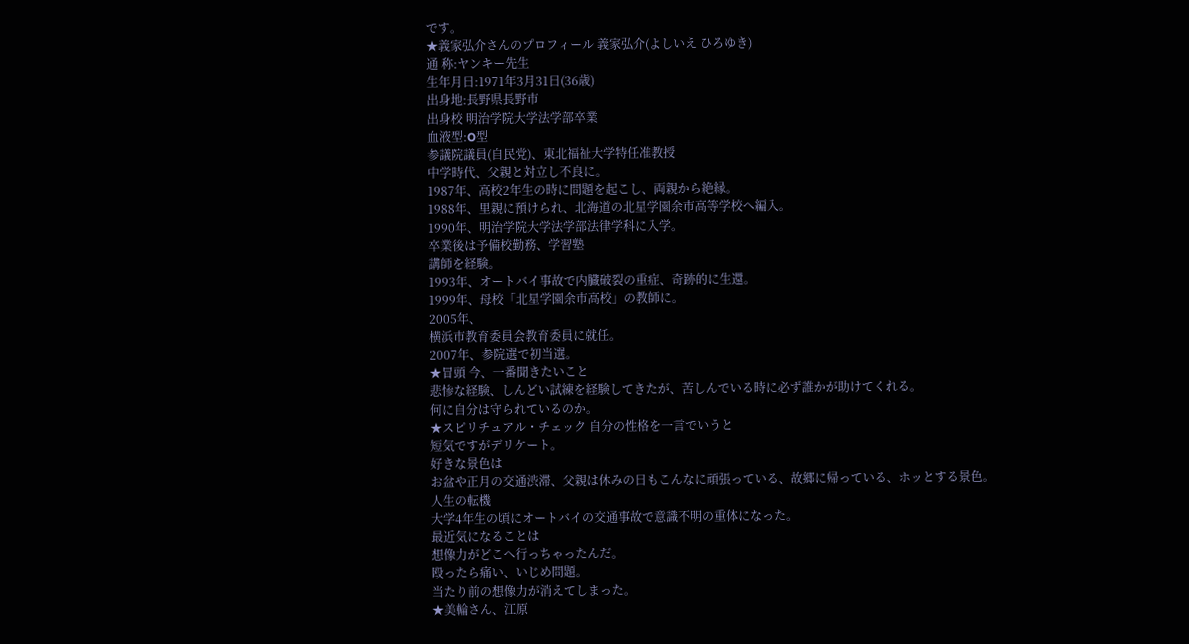です。
★義家弘介さんのプロフィール 義家弘介(よしいえ ひろゆき)
通 称:ヤンキー先生
生年月日:1971年3月31日(36歳)
出身地:長野県長野市
出身校 明治学院大学法学部卒業
血液型:O型
参議院議員(自民党)、東北福祉大学特任准教授
中学時代、父親と対立し不良に。
1987年、高校2年生の時に問題を起こし、両親から絶縁。
1988年、里親に預けられ、北海道の北星学園余市高等学校へ編入。
1990年、明治学院大学法学部法律学科に入学。
卒業後は予備校勤務、学習塾
講師を経験。
1993年、オートバイ事故で内臓破裂の重症、奇跡的に生還。
1999年、母校「北星学園余市高校」の教師に。
2005年、
横浜市教育委員会教育委員に就任。
2007年、参院選で初当選。
★冒頭 今、一番聞きたいこと
悲惨な経験、しんどい試練を経験してきたが、苦しんでいる時に必ず誰かが助けてくれる。
何に自分は守られているのか。
★スピリチュアル・チェック 自分の性格を一言でいうと
短気ですがデリケート。
好きな景色は
お盆や正月の交通渋滞、父親は休みの日もこんなに頑張っている、故郷に帰っている、ホッとする景色。
人生の転機
大学4年生の頃にオートバイの交通事故で意識不明の重体になった。
最近気になることは
想像力がどこへ行っちゃったんだ。
殴ったら痛い、いじめ問題。
当たり前の想像力が消えてしまった。
★美輪さん、江原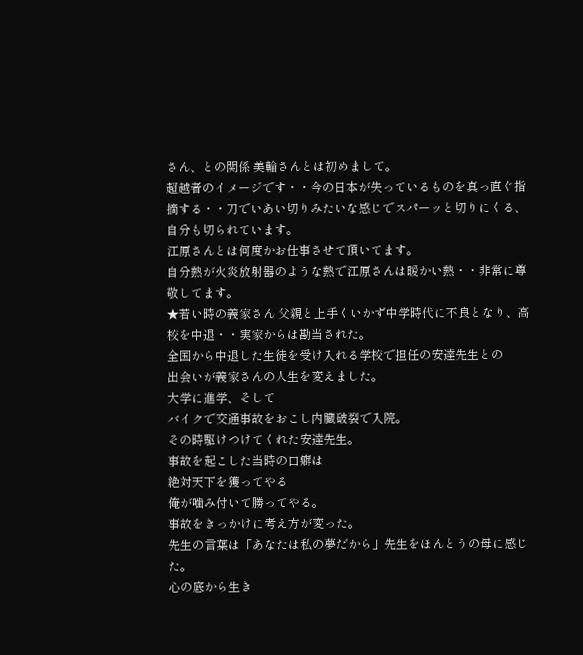さん、との関係 美輪さんとは初めまして。
超越者のイメージです・・今の日本が失っているものを真っ直ぐ指摘する・・刀でいあい切りみたいな感じでスパーッと切りにくる、自分も切られています。
江原さんとは何度かお仕事させて頂いてます。
自分熱が火炎放射器のような熱で江原さんは暖かい熱・・非常に尊敬してます。
★若い時の義家さん 父親と上手くいかず中学時代に不良となり、高校を中退・・実家からは勘当された。
全国から中退した生徒を受け入れる学校で担任の安達先生との
出会いが義家さんの人生を変えました。
大学に進学、そして
バイクで交通事故をおこし内臓破裂で入院。
その時駆けつけてくれた安達先生。
事故を起こした当時の口癖は
絶対天下を獲ってやる
俺が噛み付いて勝ってやる。
事故をきっかけに考え方が変った。
先生の言葉は「あなたは私の夢だから」先生をほんとうの母に感じた。
心の底から生き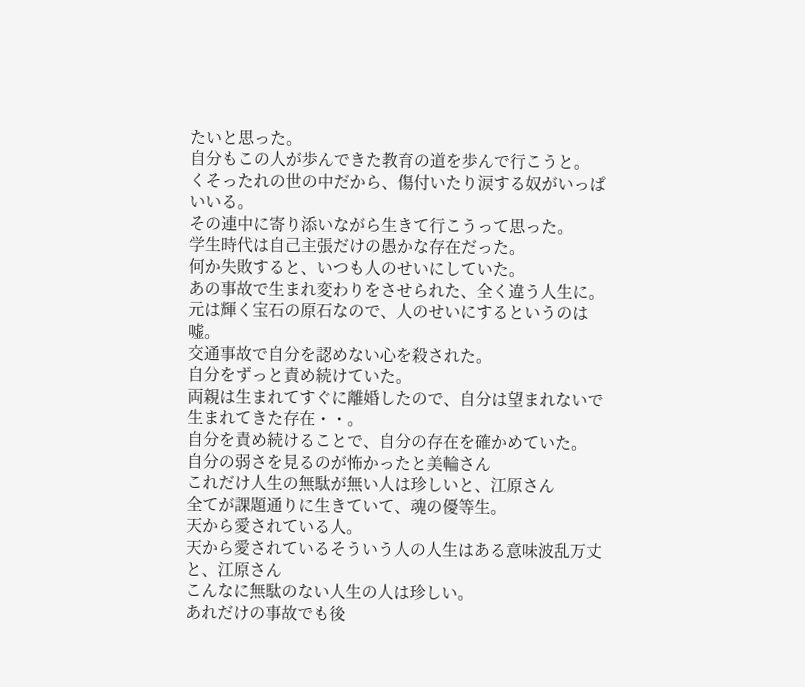たいと思った。
自分もこの人が歩んできた教育の道を歩んで行こうと。
くそったれの世の中だから、傷付いたり涙する奴がいっぱいいる。
その連中に寄り添いながら生きて行こうって思った。
学生時代は自己主張だけの愚かな存在だった。
何か失敗すると、いつも人のせいにしていた。
あの事故で生まれ変わりをさせられた、全く違う人生に。
元は輝く宝石の原石なので、人のせいにするというのは嘘。
交通事故で自分を認めない心を殺された。
自分をずっと責め続けていた。
両親は生まれてすぐに離婚したので、自分は望まれないで生まれてきた存在・・。
自分を責め続けることで、自分の存在を確かめていた。
自分の弱さを見るのが怖かったと美輪さん
これだけ人生の無駄が無い人は珍しいと、江原さん
全てが課題通りに生きていて、魂の優等生。
天から愛されている人。
天から愛されているそういう人の人生はある意味波乱万丈と、江原さん
こんなに無駄のない人生の人は珍しい。
あれだけの事故でも後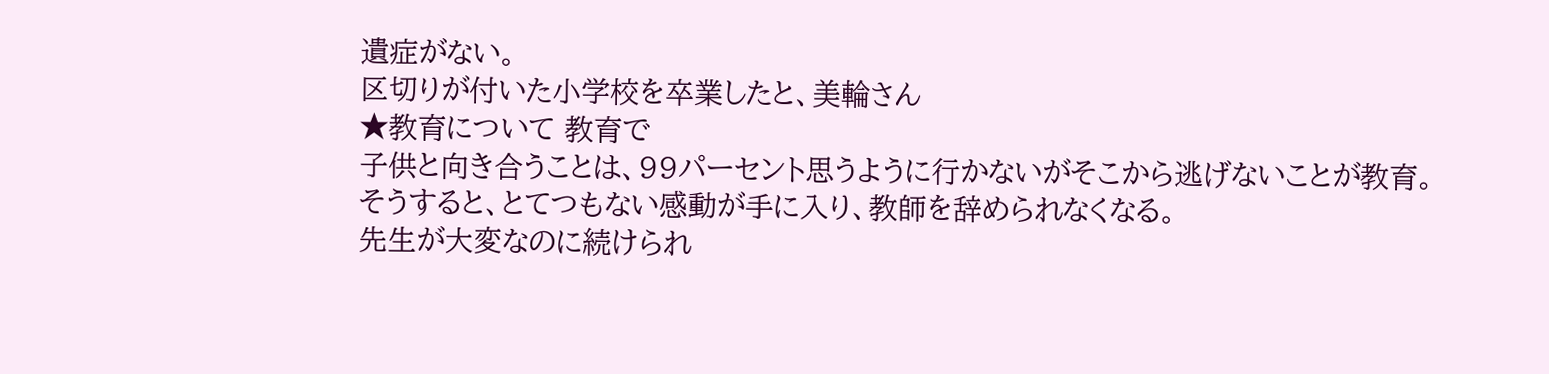遺症がない。
区切りが付いた小学校を卒業したと、美輪さん
★教育について 教育で
子供と向き合うことは、99パーセント思うように行かないがそこから逃げないことが教育。
そうすると、とてつもない感動が手に入り、教師を辞められなくなる。
先生が大変なのに続けられ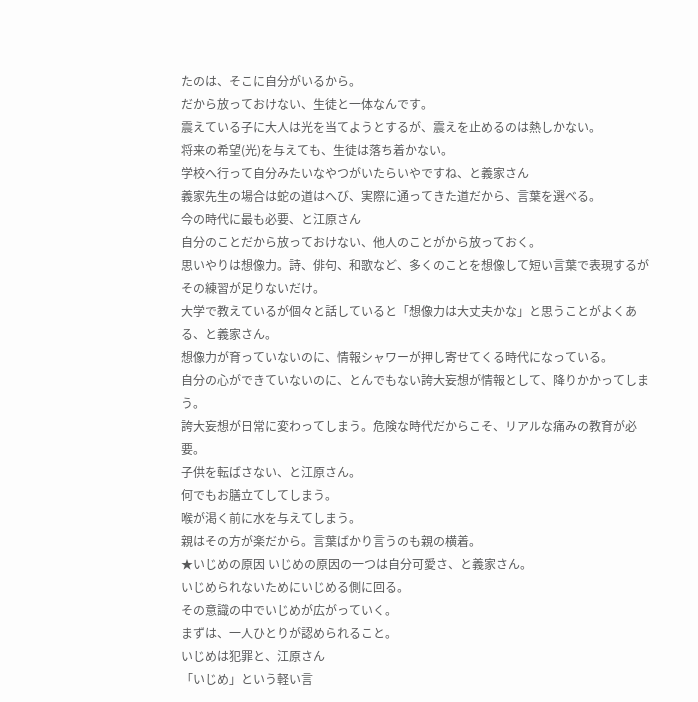たのは、そこに自分がいるから。
だから放っておけない、生徒と一体なんです。
震えている子に大人は光を当てようとするが、震えを止めるのは熱しかない。
将来の希望(光)を与えても、生徒は落ち着かない。
学校へ行って自分みたいなやつがいたらいやですね、と義家さん
義家先生の場合は蛇の道はへび、実際に通ってきた道だから、言葉を選べる。
今の時代に最も必要、と江原さん
自分のことだから放っておけない、他人のことがから放っておく。
思いやりは想像力。詩、俳句、和歌など、多くのことを想像して短い言葉で表現するが
その練習が足りないだけ。
大学で教えているが個々と話していると「想像力は大丈夫かな」と思うことがよくある、と義家さん。
想像力が育っていないのに、情報シャワーが押し寄せてくる時代になっている。
自分の心ができていないのに、とんでもない誇大妄想が情報として、降りかかってしまう。
誇大妄想が日常に変わってしまう。危険な時代だからこそ、リアルな痛みの教育が必要。
子供を転ばさない、と江原さん。
何でもお膳立てしてしまう。
喉が渇く前に水を与えてしまう。
親はその方が楽だから。言葉ばかり言うのも親の横着。
★いじめの原因 いじめの原因の一つは自分可愛さ、と義家さん。
いじめられないためにいじめる側に回る。
その意識の中でいじめが広がっていく。
まずは、一人ひとりが認められること。
いじめは犯罪と、江原さん
「いじめ」という軽い言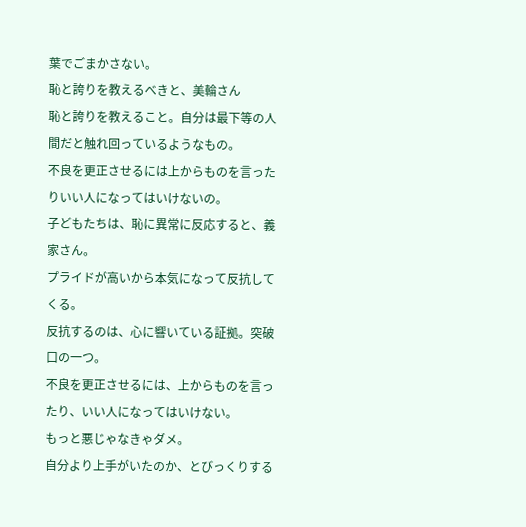葉でごまかさない。
恥と誇りを教えるべきと、美輪さん
恥と誇りを教えること。自分は最下等の人間だと触れ回っているようなもの。
不良を更正させるには上からものを言ったりいい人になってはいけないの。
子どもたちは、恥に異常に反応すると、義家さん。
プライドが高いから本気になって反抗してくる。
反抗するのは、心に響いている証拠。突破口の一つ。
不良を更正させるには、上からものを言ったり、いい人になってはいけない。
もっと悪じゃなきゃダメ。
自分より上手がいたのか、とびっくりする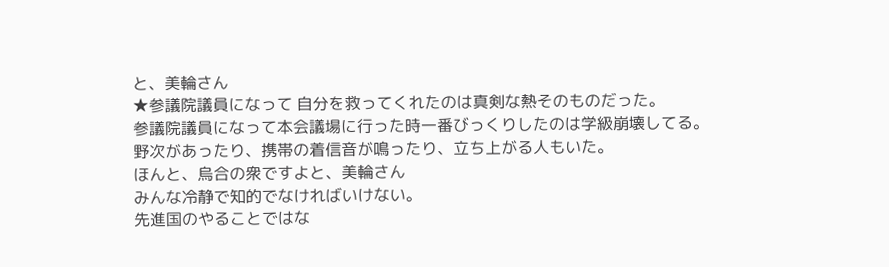と、美輪さん
★参議院議員になって 自分を救ってくれたのは真剣な熱そのものだった。
参議院議員になって本会議場に行った時一番びっくりしたのは学級崩壊してる。
野次があったり、携帯の着信音が鳴ったり、立ち上がる人もいた。
ほんと、烏合の衆ですよと、美輪さん
みんな冷静で知的でなければいけない。
先進国のやることではな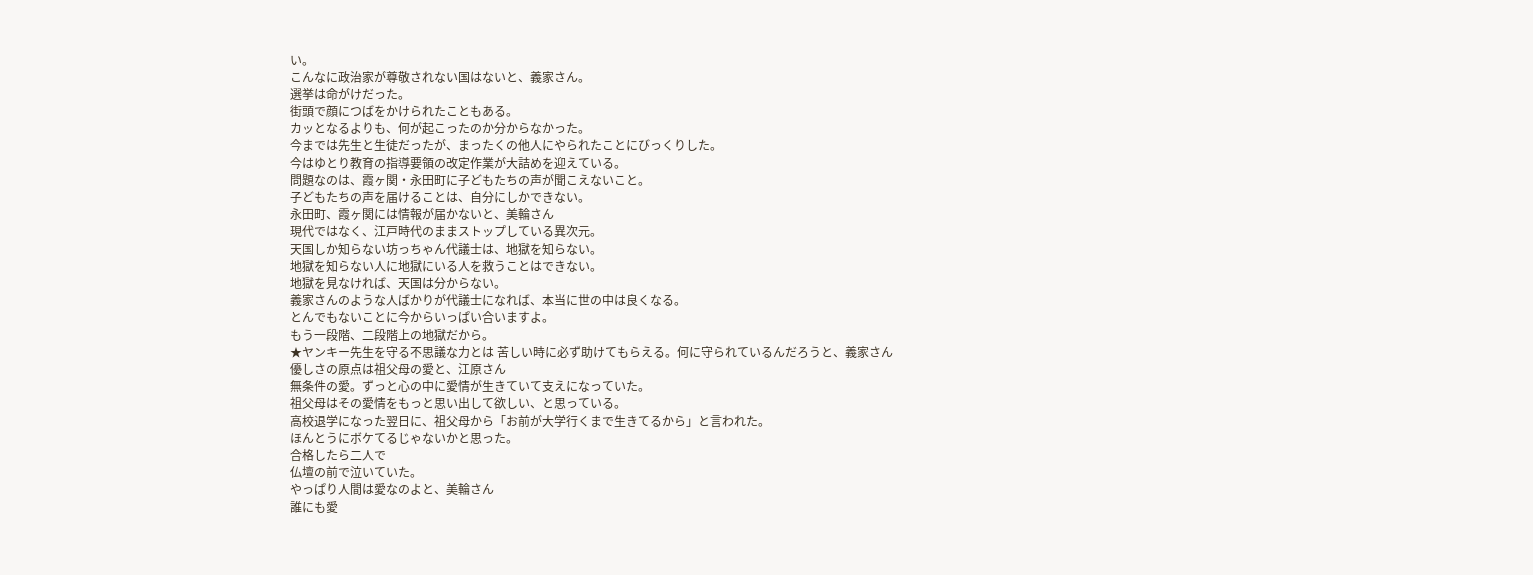い。
こんなに政治家が尊敬されない国はないと、義家さん。
選挙は命がけだった。
街頭で顔につばをかけられたこともある。
カッとなるよりも、何が起こったのか分からなかった。
今までは先生と生徒だったが、まったくの他人にやられたことにびっくりした。
今はゆとり教育の指導要領の改定作業が大詰めを迎えている。
問題なのは、霞ヶ関・永田町に子どもたちの声が聞こえないこと。
子どもたちの声を届けることは、自分にしかできない。
永田町、霞ヶ関には情報が届かないと、美輪さん
現代ではなく、江戸時代のままストップしている異次元。
天国しか知らない坊っちゃん代議士は、地獄を知らない。
地獄を知らない人に地獄にいる人を救うことはできない。
地獄を見なければ、天国は分からない。
義家さんのような人ばかりが代議士になれば、本当に世の中は良くなる。
とんでもないことに今からいっぱい合いますよ。
もう一段階、二段階上の地獄だから。
★ヤンキー先生を守る不思議な力とは 苦しい時に必ず助けてもらえる。何に守られているんだろうと、義家さん
優しさの原点は祖父母の愛と、江原さん
無条件の愛。ずっと心の中に愛情が生きていて支えになっていた。
祖父母はその愛情をもっと思い出して欲しい、と思っている。
高校退学になった翌日に、祖父母から「お前が大学行くまで生きてるから」と言われた。
ほんとうにボケてるじゃないかと思った。
合格したら二人で
仏壇の前で泣いていた。
やっぱり人間は愛なのよと、美輪さん
誰にも愛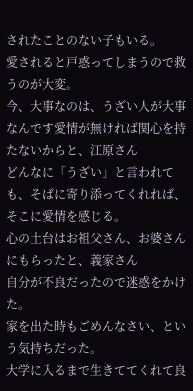されたことのない子もいる。
愛されると戸惑ってしまうので救うのが大変。
今、大事なのは、うざい人が大事なんです愛情が無ければ関心を持たないからと、江原さん
どんなに「うざい」と言われても、そばに寄り添ってくれれば、そこに愛情を感じる。
心の土台はお祖父さん、お婆さんにもらったと、義家さん
自分が不良だったので迷惑をかけた。
家を出た時もごめんなさい、という気持ちだった。
大学に入るまで生きててくれて良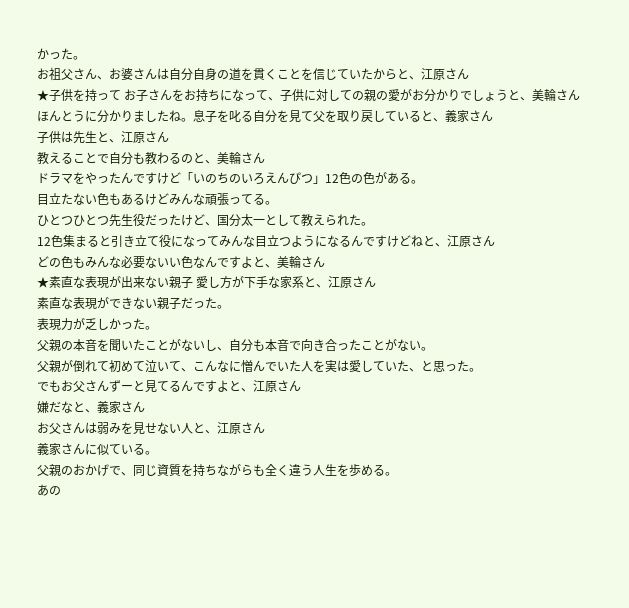かった。
お祖父さん、お婆さんは自分自身の道を貫くことを信じていたからと、江原さん
★子供を持って お子さんをお持ちになって、子供に対しての親の愛がお分かりでしょうと、美輪さん
ほんとうに分かりましたね。息子を叱る自分を見て父を取り戻していると、義家さん
子供は先生と、江原さん
教えることで自分も教わるのと、美輪さん
ドラマをやったんですけど「いのちのいろえんぴつ」12色の色がある。
目立たない色もあるけどみんな頑張ってる。
ひとつひとつ先生役だったけど、国分太一として教えられた。
12色集まると引き立て役になってみんな目立つようになるんですけどねと、江原さん
どの色もみんな必要ないい色なんですよと、美輪さん
★素直な表現が出来ない親子 愛し方が下手な家系と、江原さん
素直な表現ができない親子だった。
表現力が乏しかった。
父親の本音を聞いたことがないし、自分も本音で向き合ったことがない。
父親が倒れて初めて泣いて、こんなに憎んでいた人を実は愛していた、と思った。
でもお父さんずーと見てるんですよと、江原さん
嫌だなと、義家さん
お父さんは弱みを見せない人と、江原さん
義家さんに似ている。
父親のおかげで、同じ資質を持ちながらも全く違う人生を歩める。
あの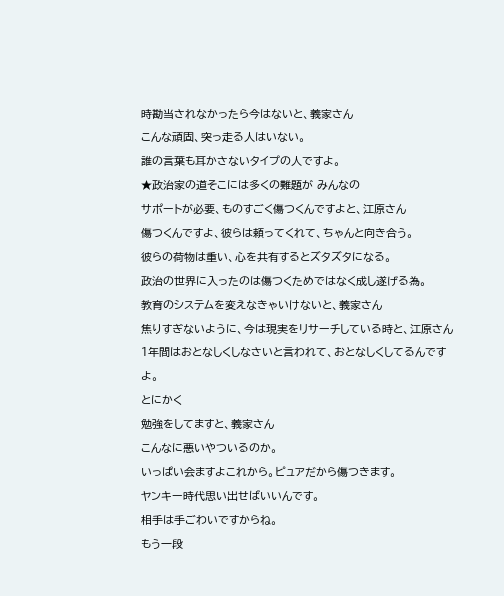時勘当されなかったら今はないと、義家さん
こんな頑固、突っ走る人はいない。
誰の言葉も耳かさないタイプの人ですよ。
★政治家の道そこには多くの難題が みんなの
サポートが必要、ものすごく傷つくんですよと、江原さん
傷つくんですよ、彼らは頼ってくれて、ちゃんと向き合う。
彼らの荷物は重い、心を共有するとズタズタになる。
政治の世界に入ったのは傷つくためではなく成し遂げる為。
教育のシステムを変えなきゃいけないと、義家さん
焦りすぎないように、今は現実をリサーチしている時と、江原さん
1年間はおとなしくしなさいと言われて、おとなしくしてるんですよ。
とにかく
勉強をしてますと、義家さん
こんなに悪いやついるのか。
いっぱい会ますよこれから。ピュアだから傷つきます。
ヤンキー時代思い出せばいいんです。
相手は手ごわいですからね。
もう一段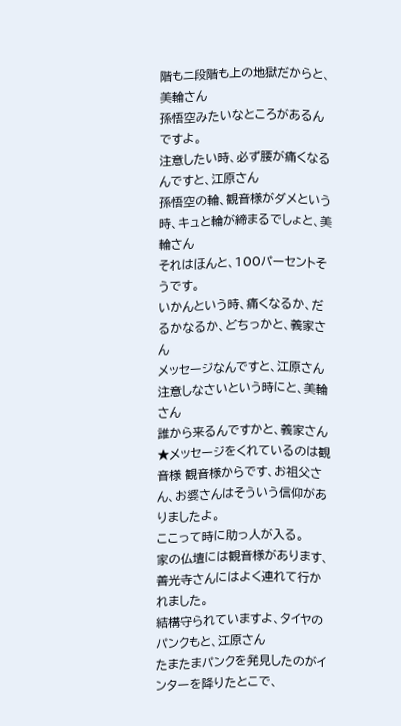階もニ段階も上の地獄だからと、美輪さん
孫悟空みたいなところがあるんですよ。
注意したい時、必ず腰が痛くなるんですと、江原さん
孫悟空の輪、観音様がダメという時、キュと輪が締まるでしょと、美輪さん
それはほんと、100パーセントそうです。
いかんという時、痛くなるか、だるかなるか、どちっかと、義家さん
メッセージなんですと、江原さん
注意しなさいという時にと、美輪さん
誰から来るんですかと、義家さん
★メッセージをくれているのは観音様 観音様からです、お祖父さん、お婆さんはそういう信仰がありましたよ。
ここって時に助っ人が入る。
家の仏壇には観音様があります、善光寺さんにはよく連れて行かれました。
結構守られていますよ、タイヤのパンクもと、江原さん
たまたまパンクを発見したのがインターを降りたとこで、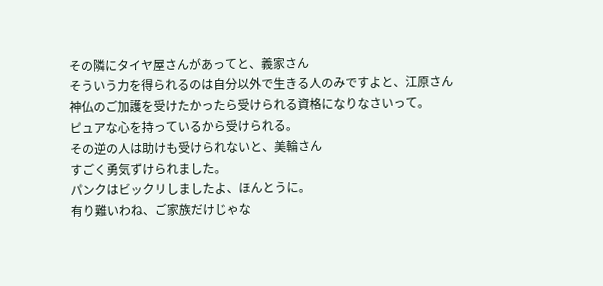その隣にタイヤ屋さんがあってと、義家さん
そういう力を得られるのは自分以外で生きる人のみですよと、江原さん
神仏のご加護を受けたかったら受けられる資格になりなさいって。
ピュアな心を持っているから受けられる。
その逆の人は助けも受けられないと、美輪さん
すごく勇気ずけられました。
パンクはビックリしましたよ、ほんとうに。
有り難いわね、ご家族だけじゃな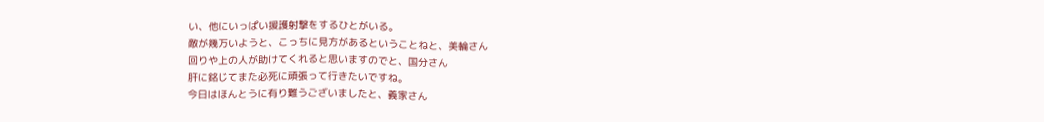い、他にいっぱい援護射撃をするひとがいる。
敵が幾万いようと、こっちに見方があるということねと、美輪さん
回りや上の人が助けてくれると思いますのでと、国分さん
肝に銘じてまた必死に頑張って行きたいですね。
今日はほんとうに有り難うございましたと、義家さん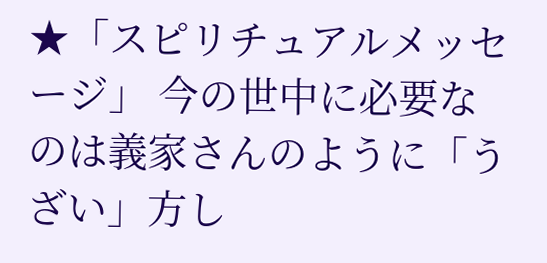★「スピリチュアルメッセージ」 今の世中に必要なのは義家さんのように「うざい」方し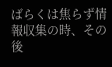ばらくは焦らず情報収集の時、その後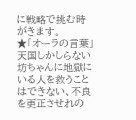に戦略で挑む時がきます。
★「オーラの言葉」
天国しかしらない坊ちゃんに地獄にいる人を救うことはできない、不良を更正させれの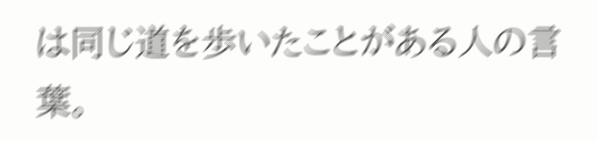は同じ道を歩いたことがある人の言葉。